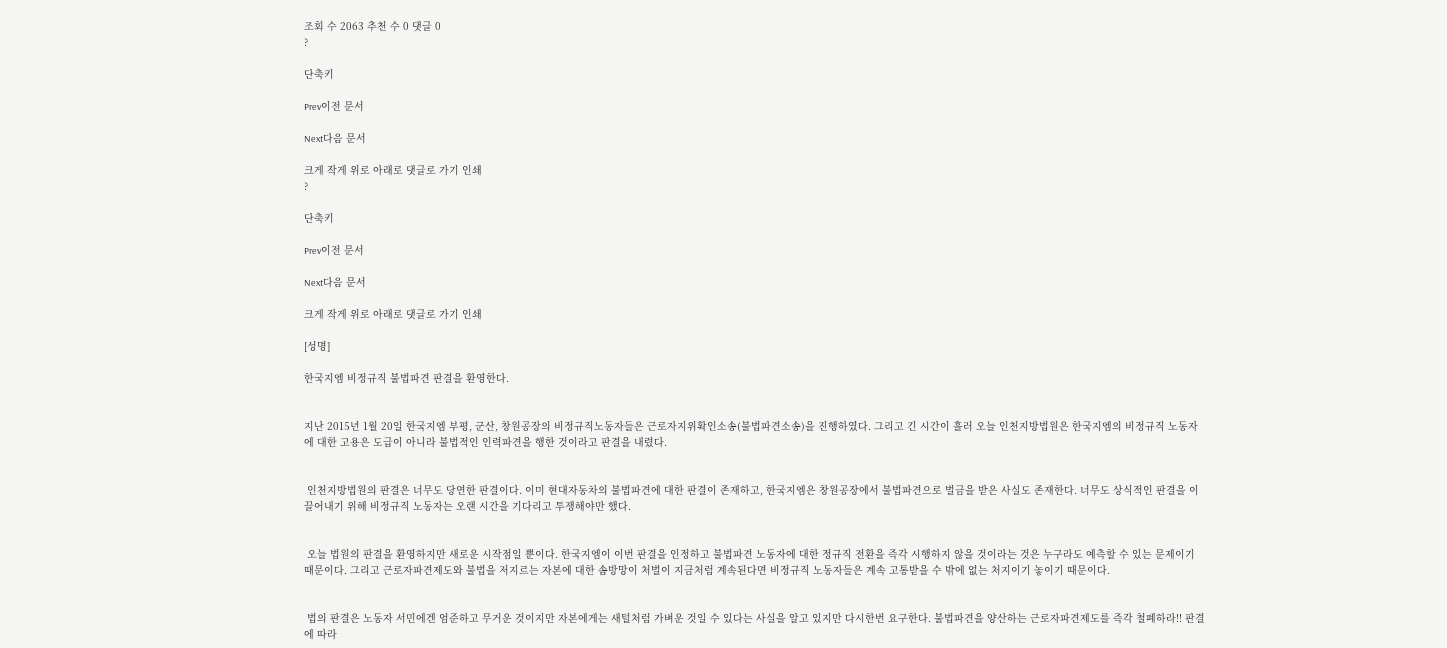조회 수 2063 추천 수 0 댓글 0
?

단축키

Prev이전 문서

Next다음 문서

크게 작게 위로 아래로 댓글로 가기 인쇄
?

단축키

Prev이전 문서

Next다음 문서

크게 작게 위로 아래로 댓글로 가기 인쇄

[성명]

한국지엠 비정규직 불법파견 판결을 환영한다.


지난 2015년 1월 20일 한국지엠 부평, 군산, 창원공장의 비정규직노동자들은 근로자지위확인소송(불법파견소송)을 진행하였다. 그리고 긴 시간이 흘러 오늘 인천지방법원은 한국지엠의 비정규직 노동자에 대한 고용은 도급이 아니라 불법적인 인력파견을 행한 것이라고 판결을 내렸다.


 인천지방법원의 판결은 너무도 당연한 판결이다. 이미 현대자동차의 불법파견에 대한 판결이 존재하고, 한국지엠은 창원공장에서 불법파견으로 벌금을 받은 사실도 존재한다. 너무도 상식적인 판결을 이끌어내기 위해 비정규직 노동자는 오랜 시간을 기다리고 투쟁해야만 했다.


 오늘 법원의 판결을 환영하지만 새로운 시작점일 뿐이다. 한국지엠이 이번 판결을 인정하고 불법파견 노동자에 대한 정규직 전환을 즉각 시행하지 않을 것이라는 것은 누구라도 예측할 수 있는 문제이기 때문이다. 그리고 근로자파견제도와 불법을 저지르는 자본에 대한 솜방망이 처벌이 지금처럼 계속된다면 비정규직 노동자들은 계속 고통받을 수 밖에 없는 처지이기 놓이기 때문이다.


 법의 판결은 노동자 서민에겐 엄준하고 무거운 것이지만 자본에게는 새털처럼 가벼운 것일 수 있다는 사실을 알고 있지만 다시한번 요구한다. 불법파견을 양산하는 근로자파견제도를 즉각 철폐하라!! 판결에 따라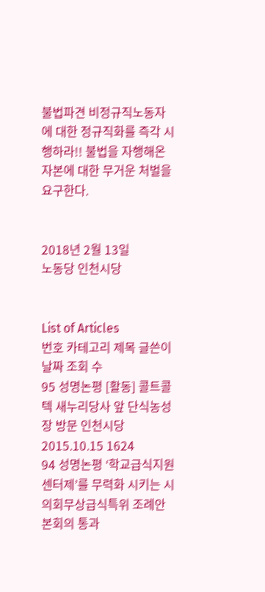불법파견 비정규직노동자에 대한 정규직화를 즉각 시행하라!! 불법을 자행해온 자본에 대한 무거운 처벌을 요구한다.


2018년 2월 13일
노동당 인천시당


List of Articles
번호 카테고리 제목 글쓴이 날짜 조회 수
95 성명논평 [활동] 콜트콜텍 새누리당사 앞 단식농성장 방문 인천시당 2015.10.15 1624
94 성명논평 ‘학교급식지원센터제’를 무력화 시키는 시의회무상급식특위 조례안 본회의 통과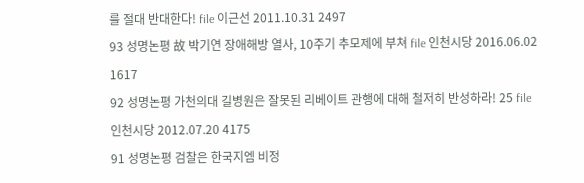를 절대 반대한다! file 이근선 2011.10.31 2497
93 성명논평 故 박기연 장애해방 열사, 10주기 추모제에 부쳐 file 인천시당 2016.06.02 1617
92 성명논평 가천의대 길병원은 잘못된 리베이트 관행에 대해 철저히 반성하라! 25 file 인천시당 2012.07.20 4175
91 성명논평 검찰은 한국지엠 비정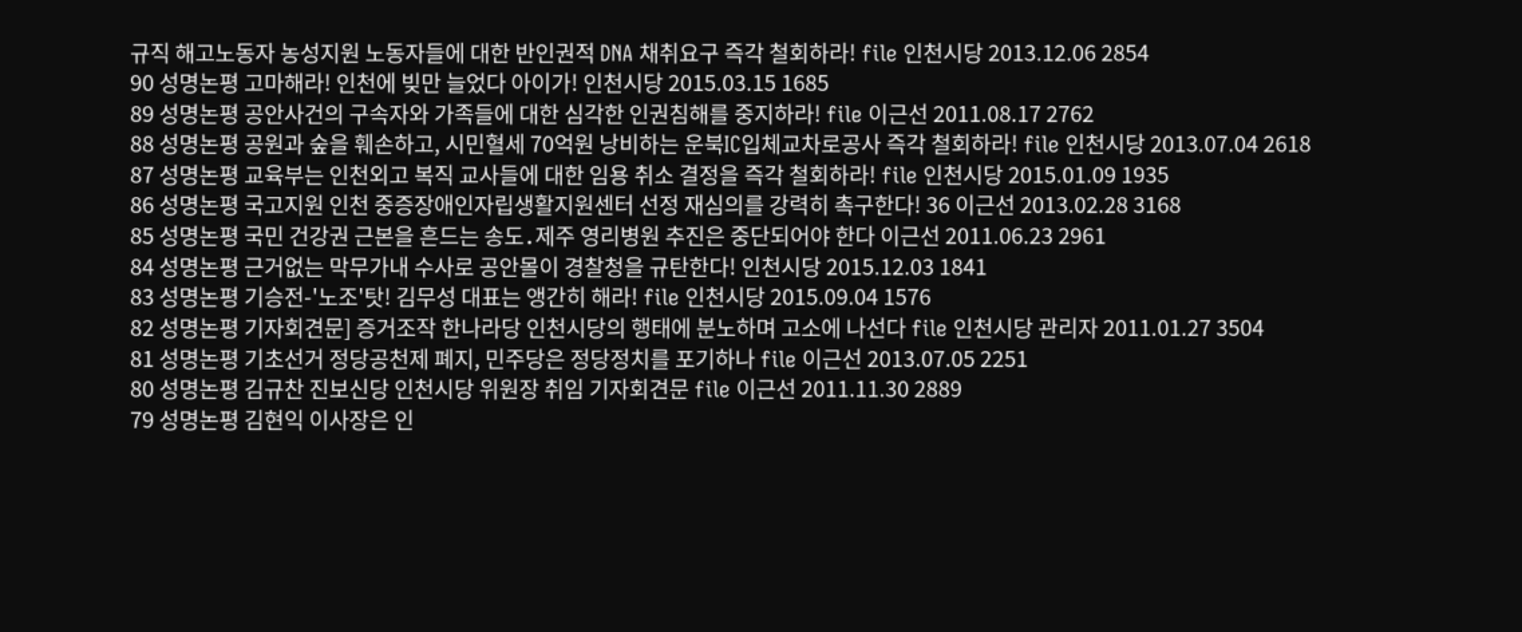규직 해고노동자 농성지원 노동자들에 대한 반인권적 DNA 채취요구 즉각 철회하라! file 인천시당 2013.12.06 2854
90 성명논평 고마해라! 인천에 빚만 늘었다 아이가! 인천시당 2015.03.15 1685
89 성명논평 공안사건의 구속자와 가족들에 대한 심각한 인권침해를 중지하라! file 이근선 2011.08.17 2762
88 성명논평 공원과 숲을 훼손하고, 시민혈세 70억원 낭비하는 운북IC입체교차로공사 즉각 철회하라! file 인천시당 2013.07.04 2618
87 성명논평 교육부는 인천외고 복직 교사들에 대한 임용 취소 결정을 즉각 철회하라! file 인천시당 2015.01.09 1935
86 성명논평 국고지원 인천 중증장애인자립생활지원센터 선정 재심의를 강력히 촉구한다! 36 이근선 2013.02.28 3168
85 성명논평 국민 건강권 근본을 흔드는 송도․제주 영리병원 추진은 중단되어야 한다 이근선 2011.06.23 2961
84 성명논평 근거없는 막무가내 수사로 공안몰이 경찰청을 규탄한다! 인천시당 2015.12.03 1841
83 성명논평 기승전-'노조'탓! 김무성 대표는 앵간히 해라! file 인천시당 2015.09.04 1576
82 성명논평 기자회견문] 증거조작 한나라당 인천시당의 행태에 분노하며 고소에 나선다 file 인천시당 관리자 2011.01.27 3504
81 성명논평 기초선거 정당공천제 폐지, 민주당은 정당정치를 포기하나 file 이근선 2013.07.05 2251
80 성명논평 김규찬 진보신당 인천시당 위원장 취임 기자회견문 file 이근선 2011.11.30 2889
79 성명논평 김현익 이사장은 인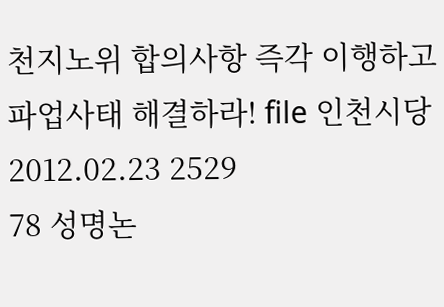천지노위 합의사항 즉각 이행하고 파업사태 해결하라! file 인천시당 2012.02.23 2529
78 성명논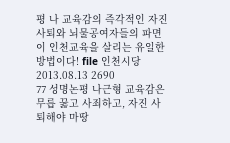평 나 교육감의 즉각적인 자진 사퇴와 뇌물공여자들의 파면이 인천교육을 살리는 유일한 방법이다! file 인천시당 2013.08.13 2690
77 성명논평 나근형 교육감은 무릅 꿇고 사죄하고, 자진 사퇴해야 마땅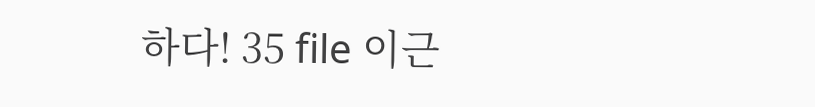하다! 35 file 이근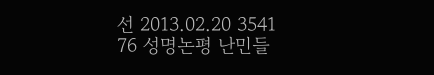선 2013.02.20 3541
76 성명논평 난민들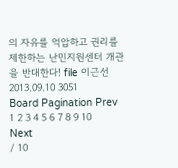의 자유를 억압하고 권리를 제한하는 난민지원센터 개관을 반대한다! file 이근선 2013.09.10 3051
Board Pagination Prev 1 2 3 4 5 6 7 8 9 10 Next
/ 10